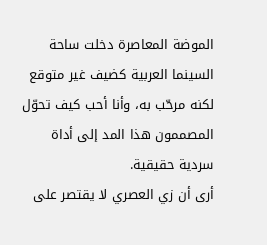الموضة المعاصرة دخلت ساحة السينما العربية كضيف غير متوقع لكنه مرحّب به، وأنا أحب كيف تحوّل المصممون هذا المد إلى أداة سردية حقيقية.
أرى أن زي العصري لا يقتصر على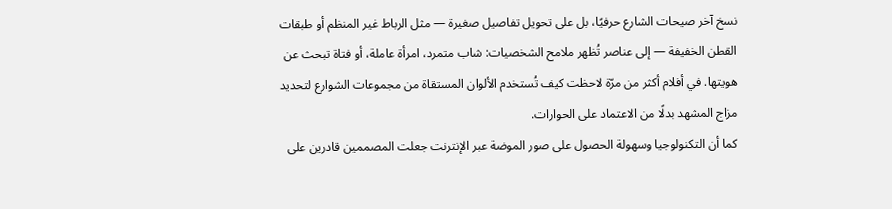نسخ آخر صيحات الشارع حرفيًا، بل على تحويل تفاصيل صغيرة — مثل الرباط غير المنظم أو طبقات القطن الخفيفة — إلى عناصر تُظهر ملامح الشخصيات: شاب متمرد، امرأة عاملة، أو فتاة تبحث عن هويتها. في أفلام أكثر من مرّة لاحظت كيف تُستخدم الألوان المستقاة من مجموعات الشوارع لتحديد مزاج المشهد بدلًا من الاعتماد على الحوارات.
كما أن التكنولوجيا وسهولة الحصول على صور الموضة عبر الإنترنت جعلت المصممين قادرين على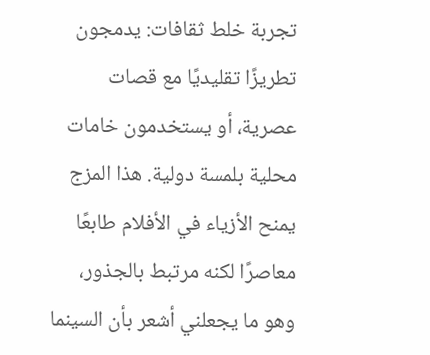تجربة خلط ثقافات: يدمجون تطريزًا تقليديًا مع قصات عصرية، أو يستخدمون خامات محلية بلمسة دولية. هذا المزج يمنح الأزياء في الأفلام طابعًا معاصرًا لكنه مرتبط بالجذور، وهو ما يجعلني أشعر بأن السينما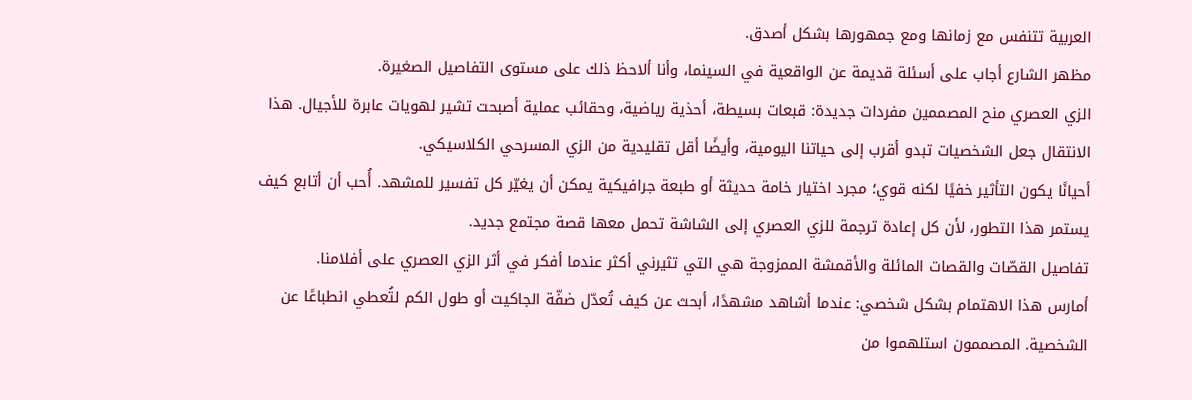العربية تتنفس مع زمانها ومع جمهورها بشكل أصدق.
مظهر الشارع أجاب على أسئلة قديمة عن الواقعية في السينما، وأنا ألاحظ ذلك على مستوى التفاصيل الصغيرة.
الزي العصري منح المصممين مفردات جديدة: قبعات بسيطة، أحذية رياضية، وحقائب عملية أصبحت تشير لهويات عابرة للأجيال. هذا الانتقال جعل الشخصيات تبدو أقرب إلى حياتنا اليومية، وأيضًا أقل تقليدية من الزي المسرحي الكلاسيكي.
أحيانًا يكون التأثير خفيًا لكنه قوي؛ مجرد اختيار خامة حديثة أو طبعة جرافيكية يمكن أن يغيّر كل تفسير للمشهد. أُحب أن أتابع كيف يستمر هذا التطور، لأن كل إعادة ترجمة للزي العصري إلى الشاشة تحمل معها قصة مجتمع جديد.
تفاصيل القصّات والقصات المائلة والأقمشة الممزوجة هي التي تثيرني أكثر عندما أفكر في أثر الزي العصري على أفلامنا.
أمارس هذا الاهتمام بشكل شخصي: عندما أشاهد مشهدًا، أبحث عن كيف تُعدّل ضفّة الجاكيت أو طول الكم لتُعطي انطباعًا عن الشخصية. المصممون استلهموا من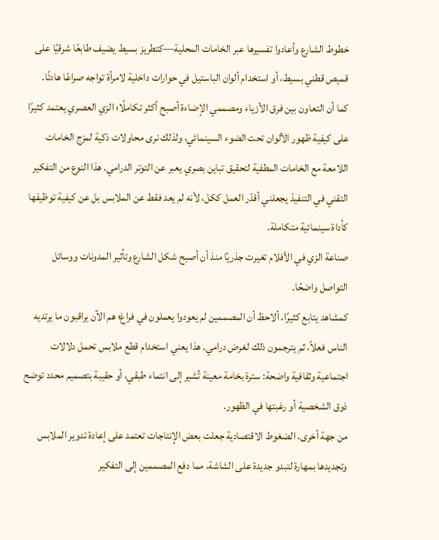خطوط الشارع وأعادوا تفسيرها عبر الخامات المحلية—كتطريز بسيط يضيف طابعًا شرقيًا على قميص قطني بسيط، أو استخدام ألوان الباستيل في حوارات داخلية لامرأة تواجه صراعًا هادئًا.
كما أن التعاون بين فرق الأزياء ومصممي الإضاءة أصبح أكثر تكاملًا؛ الزي العصري يعتمد كثيرًا على كيفية ظهور الألوان تحت الضوء السينمائي، ولذلك نرى محاولات ذكية لمزج الخامات اللامعة مع الخامات المطفية لتحقيق تباين بصري يعبر عن التوتر الدرامي. هذا النوع من التفكير التقني في التنفيذ يجعلني أقدّر العمل ككل، لأنه لم يعد فقط عن الملابس بل عن كيفية توظيفها كأداة سينمائية متكاملة.
صناعة الزي في الأفلام تغيرت جذريًا منذ أن أصبح شكل الشارع وتأثير المدونات ووسائل التواصل واضحًا.
كمشاهد يتابع كثيرًا، ألاحظ أن المصممين لم يعودوا يعملون في فراغ؛ هم الآن يراقبون ما يرتديه الناس فعلاً، ثم يترجمون ذلك لغرض درامي. هذا يعني استخدام قطع ملابس تحمل دلالات اجتماعية وثقافية واضحة: سترة بخامة معينة تُشير إلى انتماء طبقي، أو حقيبة بتصميم محدد توضح ذوق الشخصية أو رغبتها في الظهور.
من جهة أخرى، الضغوط الاقتصادية جعلت بعض الإنتاجات تعتمد على إعادة تدوير الملابس وتجديدها بمهارة لتبدو جديدة على الشاشة، مما دفع المصممين إلى التفكير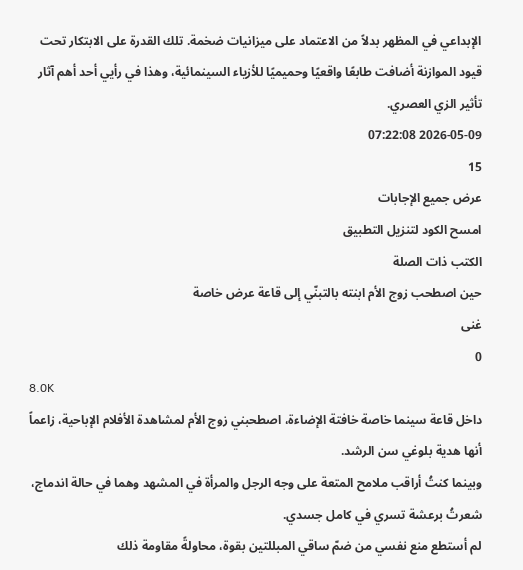الإبداعي في المظهر بدلاً من الاعتماد على ميزانيات ضخمة. تلك القدرة على الابتكار تحت قيود الموازنة أضافت طابعًا واقعيًا وحميميًا للأزياء السينمائية، وهذا في رأيي أحد أهم آثار تأثير الزي العصري.
2026-05-09 07:22:08
15
عرض جميع الإجابات
امسح الكود لتنزيل التطبيق
الكتب ذات الصلة
حين اصطحب زوج الأم ابنته بالتبنّي إلى قاعة عرض خاصة
غنى
0
8.0K
داخل قاعة سينما خاصة خافتة الإضاءة، اصطحبني زوج الأم لمشاهدة الأفلام الإباحية، زاعماً أنها هدية بلوغي سن الرشد.
وبينما كنتُ أراقب ملامح المتعة على وجه الرجل والمرأة في المشهد وهما في حالة اندماج، شعرتُ برعشة تسري في كامل جسدي.
لم أستطع منع نفسي من ضمّ ساقي المبللتين بقوة، محاولةً مقاومة ذلك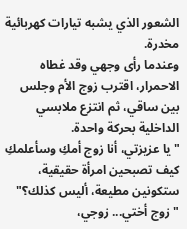الشعور الذي يشبه تيارات كهربائية مخدرة.
وعندما رأى وجهي وقد غطاه الاحمرار، اقترب زوج الأم وجلس بين ساقي، ثم انتزع ملابسي الداخلية بحركة واحدة.
"يا عزيزتي، أنا زوج أمكِ وسأعلمكِ كيف تصبحين امرأة حقيقية، ستكونين مطيعة، أليس كذلك؟"
"زوج أختي... زوجي،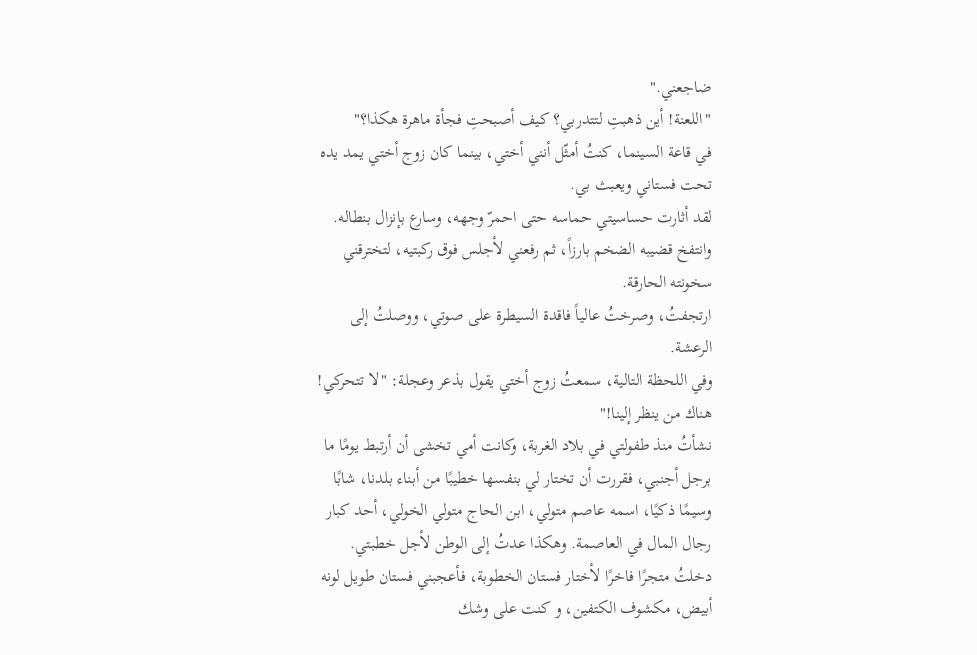ضاجعني."
"اللعنة! أين ذهبتِ لتتدربي؟ كيف أصبحتِ فجأة ماهرة هكذا؟"
في قاعة السينما، كنتُ أمثّل أنني أختي، بينما كان زوج أختي يمد يده تحت فستاني ويعبث بي.
لقد أثارت حساسيتي حماسه حتى احمرّ وجهه، وسارع بإنزال بنطاله.
وانتفخ قضيبه الضخم بارزاً، ثم رفعني لأجلس فوق ركبتيه، لتخترقني سخونته الحارقة.
ارتجفتُ، وصرختُ عالياً فاقدة السيطرة على صوتي، ووصلتُ إلى الرعشة.
وفي اللحظة التالية، سمعتُ زوج أختي يقول بذعر وعجلة: "لا تتحركي! هناك من ينظر إلينا!"
نشأتُ منذ طفولتي في بلاد الغربة، وكانت أمي تخشى أن أرتبط يومًا ما برجل أجنبي، فقررت أن تختار لي بنفسها خطيبًا من أبناء بلدنا، شابًا وسيمًا ذكيًا، اسمه عاصم متولي، ابن الحاج متولي الخولي، أحد كبار رجال المال في العاصمة. وهكذا عدتُ إلى الوطن لأجل خطبتي.
دخلتُ متجرًا فاخرًا لأختار فستان الخطوبة، فأعجبني فستان طويل لونه أبيض، مكشوف الكتفين، و كنت على وشك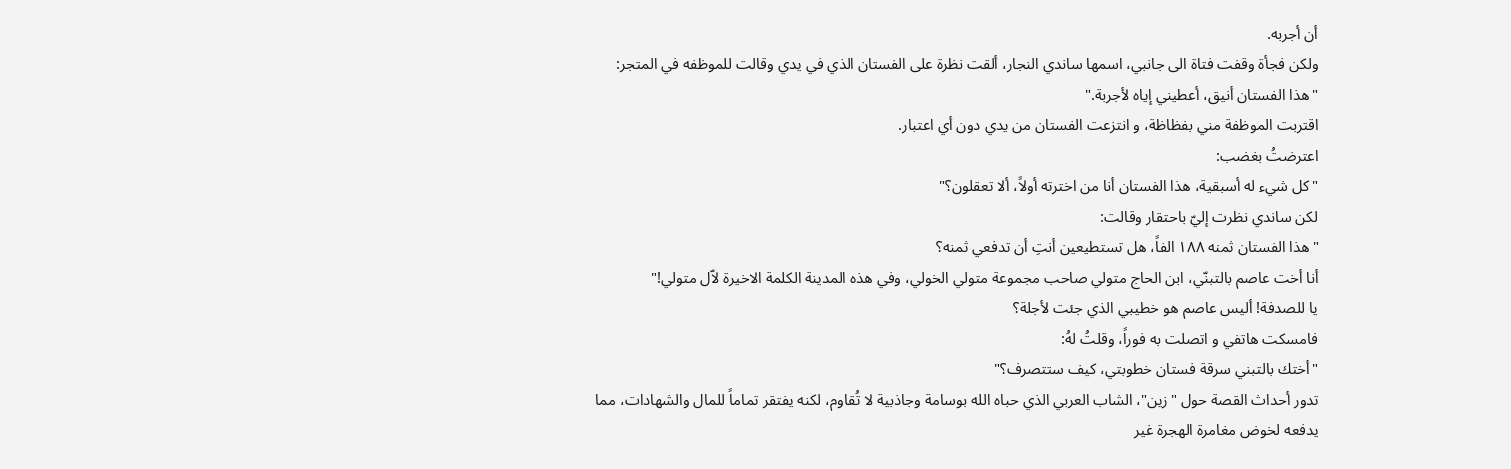أن أجربه.
ولكن فجأة وقفت فتاة الى جانبي، اسمها ساندي النجار، ألقت نظرة على الفستان الذي في يدي وقالت للموظفه في المتجر:
"هذا الفستان أنيق، أعطيني إياه لأجربة."
اقتربت الموظفة مني بفظاظة، و انتزعت الفستان من يدي دون أي اعتبار.
اعترضتُ بغضب:
"كل شيء له أسبقية، هذا الفستان أنا من اخترته أولاً، ألا تعقلون؟"
لكن ساندي نظرت إليّ باحتقار وقالت:
"هذا الفستان ثمنه ١٨٨ الفاً، هل تستطيعين أنتِ أن تدفعي ثمنه؟
أنا أخت عاصم بالتبنّي، ابن الحاج متولي صاحب مجموعة متولي الخولي، وفي هذه المدينة الكلمة الاخيرة لاّل متولي!"
يا للصدفة! أليس عاصم هو خطيبي الذي جئت لأجلة؟
فامسكت هاتفي و اتصلت به فوراً، وقلتُ لهُ:
"أختك بالتبني سرقة فستان خطوبتي، كيف ستتصرف؟"
تدور أحداث القصة حول "زين"، الشاب العربي الذي حباه الله بوسامة وجاذبية لا تُقاوم، لكنه يفتقر تماماً للمال والشهادات، مما يدفعه لخوض مغامرة الهجرة غير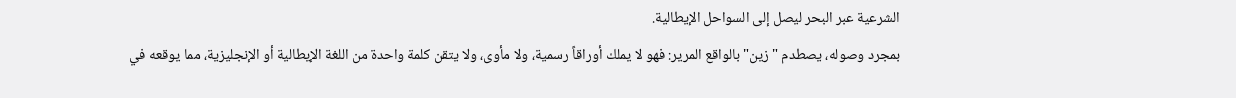الشرعية عبر البحر ليصل إلى السواحل الإيطالية.
بمجرد وصوله، يصطدم "زين" بالواقع المرير: فهو لا يملك أوراقاً رسمية، ولا مأوى، ولا يتقن كلمة واحدة من اللغة الإيطالية أو الإنجليزية، مما يوقعه في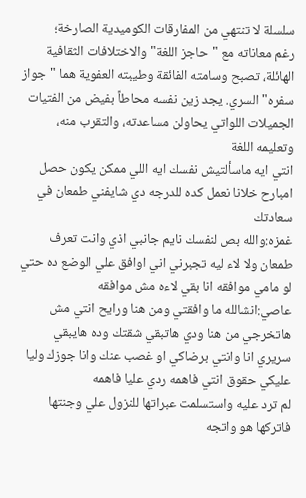سلسلة لا تنتهي من المفارقات الكوميدية الصارخة؛
رغم معاناته مع "حاجز اللغة" والاختلافات الثقافية الهائلة، تصبح وسامته الفائقة وطيبته العفوية هما "جواز سفره" السري. يجد زين نفسه محاطاً بفيض من الفتيات الجميلات اللواتي يحاولن مساعدته، والتقرب منه، وتعليمه اللغة
انتي ايه ماسألتيش نفسك ايه اللي ممكن يكون حصل امبارح خلانا نعمل كده للدرجه دي شايفني طمعان في سعادتك
غمزه:والله بص لنفسك نايم جانبي اذي وانت تعرف طمعان ولا لاء ليه تجبرني اني اوافق علي الوضع ده حتي لو مامي موافقه انا بقي لاءه مش موافقه
عاصي:انشالله ما وافقتي ومن هنا ورايح انتي مش هاتخرجي من هنا ودي هاتبقي شقتك وده هايبقي سريري انا وانتي برضاكي او غصب عنك وانا جوزك وليا عليكي حقوق انتي فاهمه ردي عليا فاهمه
لم ترد عليه واستسلمت عبراتها للنزول علي وجنتها فاتركها هو واتجه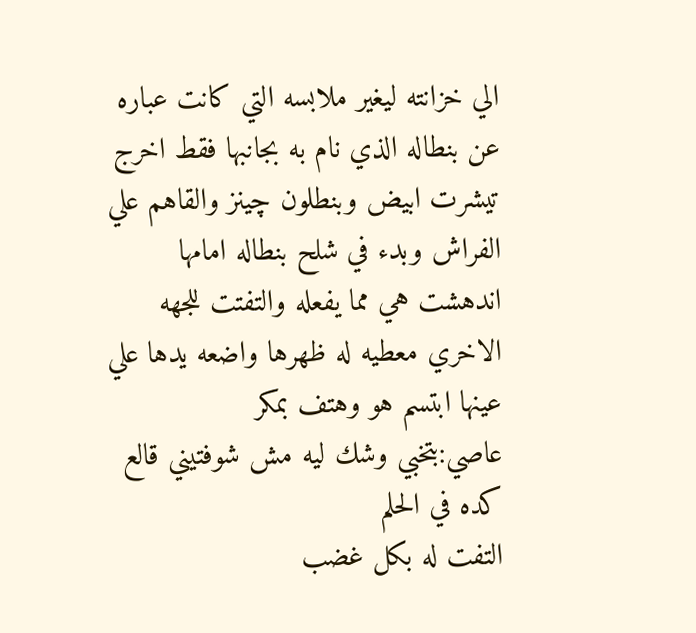الي خزانته ليغير ملابسه التي كانت عباره عن بنطاله الذي نام به بجانبها فقط اخرج تيشرت ابيض وبنطلون چينز والقاهم علي الفراش وبدء في شلح بنطاله امامها
اندهشت هي مما يفعله والتفتت للجهه الاخري معطيه له ظهرها واضعه يدها علي عينها ابتسم هو وهتف بمكر
عاصي:بتخبي وشك ليه مش شوفتيني قالع كده في الحلم
التفت له بكل غضب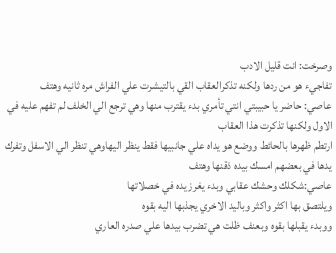وصرخت: انت قليل الادب
تفاجيء هو من ردها ولكنه تذكرالعقاب القي بالتيشرت علي الفراش مره ثانيه وهتف
عاصي: حاضر يا حبيبتي انتي تأمري بدء يقترب منها وهي ترجع الي الخلف لم تفهم عليه في الاول ولكنها تذكرت هذا العقاب
ارتطم ظهرها بالحائط ووضع هو يداه علي جانبيها فقط ينظر اليهاوهي تنظر الي الاسفل وتفرك يدها في بعضهم امسك بيده ذقنها وهتف
عاصي:شكلك وحشك عقابي وبدء يغرز يده في خصلاتها
ويلتصق بها اكثر واكثر وباليد الاخري يجذبها اليه بقوه
ووبدء يقبلها بقوه وبعنف ظلت هي تضرب بيدها علي صدره العاري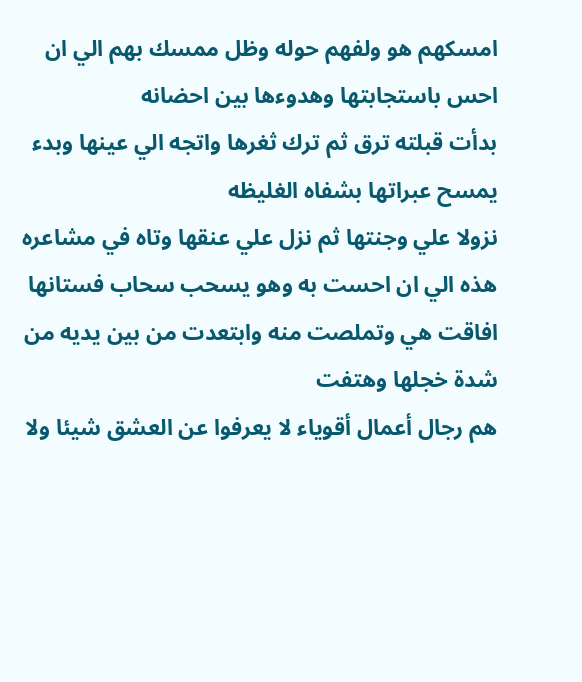امسكهم هو ولفهم حوله وظل ممسك بهم الي ان احس باستجابتها وهدوءها بين احضانه
بدأت قبلته ترق ثم ترك ثغرها واتجه الي عينها وبدء يمسح عبراتها بشفاه الغليظه
نزولا علي وجنتها ثم نزل علي عنقها وتاه في مشاعره هذه الي ان احست به وهو يسحب سحاب فستانها
افاقت هي وتملصت منه وابتعدت من بين يديه من شدة خجلها وهتفت
هم رجال أعمال أقوياء لا يعرفوا عن العشق شيئا ولا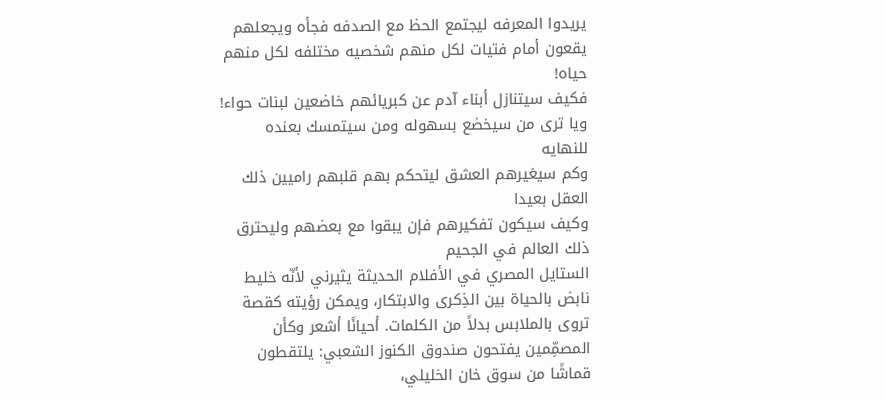يريدوا المعرفه ليجتمع الحظ مع الصدفه فجأه ويجعلهم يقعون أمام فتيات لكل منهم شخصيه مختلفه لكل منهم حياه!
فكيف سيتنازل أبناء آدم عن كبريائهم خاضعين لبنات حواء!
ويا ترى من سيخضع بسهوله ومن سيتمسك بعنده للنهايه
وكم سيغيرهم العشق ليتحكم بهم قلبهم راميين ذلك العقل بعيدا
وكيف سيكون تفكيرهم فإن يبقوا مع بعضهم وليحترق ذلك العالم في الجحيم
الستايل المصري في الأفلام الحديثة يثيرني لأنّه خليط نابض بالحياة بين الذِكرى والابتكار، ويمكن رؤيته كقصة تروى بالملابس بدلاً من الكلمات. أحيانًا أشعر وكأن المصمِّمين يفتحون صندوق الكنوز الشعبي: يلتقطون قماشًا من سوق خان الخليلي،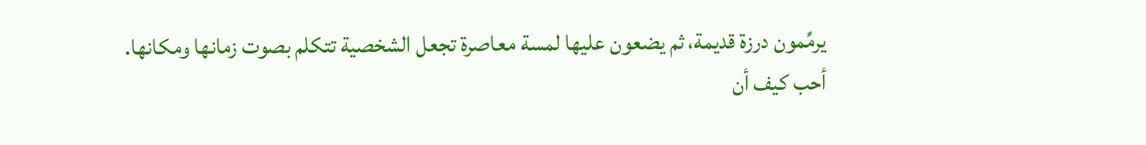يرمِّمون درزة قديمة، ثم يضعون عليها لمسة معاصرة تجعل الشخصية تتكلم بصوت زمانها ومكانها.
أحب كيف أن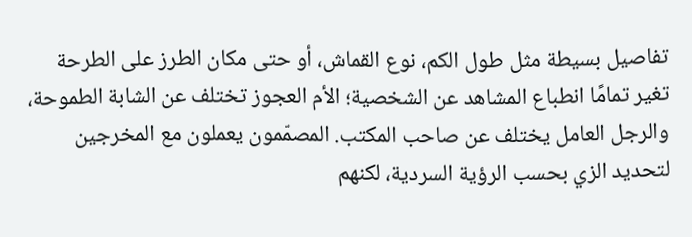تفاصيل بسيطة مثل طول الكم، نوع القماش، أو حتى مكان الطرز على الطرحة تغير تمامًا انطباع المشاهد عن الشخصية؛ الأم العجوز تختلف عن الشابة الطموحة، والرجل العامل يختلف عن صاحب المكتب. المصمّمون يعملون مع المخرجين لتحديد الزي بحسب الرؤية السردية، لكنهم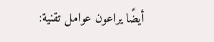أيضًا يراعون عوامل تقنية: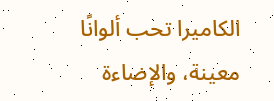الكاميرا تحب ألوانًا معينة، والإضاءة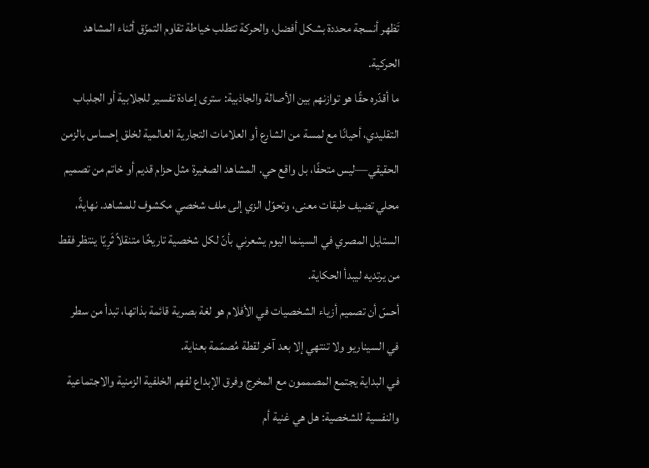تَظهر أنسجة محددة بشكل أفضل، والحركة تتطلب خياطة تقاوم التمزّق أثناء المشاهد الحركية.
ما أقدّره حقًا هو توازنهم بين الأصالة والجاذبية: سترى إعادة تفسير للجلابية أو الجلباب التقليدي، أحيانًا مع لمسة من الشارع أو العلامات التجارية العالمية لخلق إحساس بالزمن الحقيقي—ليس متحفًا، بل واقع حي. المشاهد الصغيرة مثل حزام قديم أو خاتم من تصميم محلي تضيف طبقات معنى، وتحوّل الزي إلى ملف شخصي مكشوف للمشاهد. نهايةً، الستايل المصري في السينما اليوم يشعرني بأنّ لكل شخصية تاريخًا متنقلاً ثَرِيًا ينتظر فقط من يرتديه ليبدأ الحكاية.
أحسّ أن تصميم أزياء الشخصيات في الأفلام هو لغة بصرية قائمة بذاتها، تبدأ من سطر في السيناريو ولا تنتهي إلا بعد آخر لقطة مُصمّمة بعناية.
في البداية يجتمع المصممون مع المخرج وفرق الإبداع لفهم الخلفية الزمنية والاجتماعية والنفسية للشخصية: هل هي غنية أم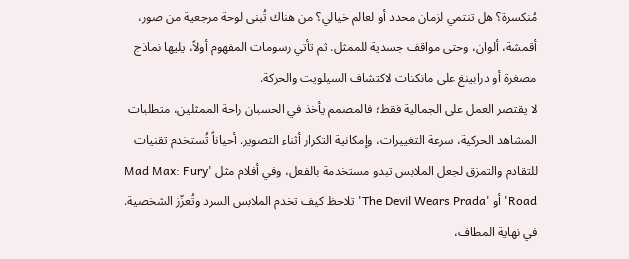مُنكسرة؟ هل تنتمي لزمان محدد أو لعالم خيالي؟ من هناك تُبنى لوحة مرجعية من صور، أقمشة، ألوان، وحتى مواقف جسدية للممثل. ثم تأتي رسومات المفهوم أولاً، يليها نماذج مصغرة أو درابينغ على مانكنات لاكتشاف السيلويت والحركة.
لا يقتصر العمل على الجمالية فقط؛ فالمصمم يأخذ في الحسبان راحة الممثلين، متطلبات المشاهد الحركية، سرعة التغييرات، وإمكانية التكرار أثناء التصوير. أحياناً تُستخدم تقنيات للتقادم والتمزق لجعل الملابس تبدو مستخدمة بالفعل، وفي أفلام مثل 'Mad Max: Fury Road' أو 'The Devil Wears Prada' تلاحظ كيف تخدم الملابس السرد وتُعزّز الشخصية. في نهاية المطاف،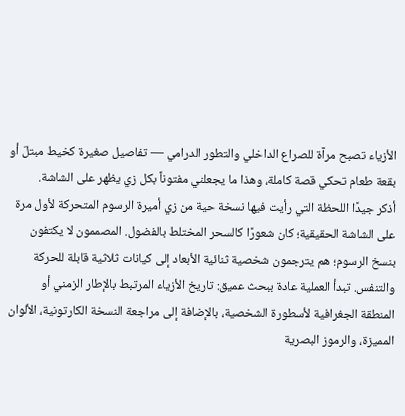الأزياء تصبح مرآة للصراع الداخلي والتطور الدرامي — تفاصيل صغيرة كخيط مبتلّ أو بقعة طعام تحكي قصة كاملة، وهذا ما يجعلني مفتوناً بكل زي يظهر على الشاشة.
أذكر جيدًا اللحظة التي رأيت فيها نسخة حية من زي أميرة الرسوم المتحركة لأول مرة على الشاشة الحقيقية؛ كان شعورًا كالسحر المختلط بالفضول. المصممون لا يكتفون بنسخ الرسوم؛ هم يترجمون شخصية ثنائية الأبعاد إلى كيانات ثلاثية قابلة للحركة والتنفس. تبدأ العملية عادة ببحث عميق: تاريخ الأزياء المرتبط بالإطار الزمني أو المنطقة الجغرافية لأسطورة الشخصية، بالإضافة إلى مراجعة النسخة الكارتونية، الألوان المميزة، والرموز البصرية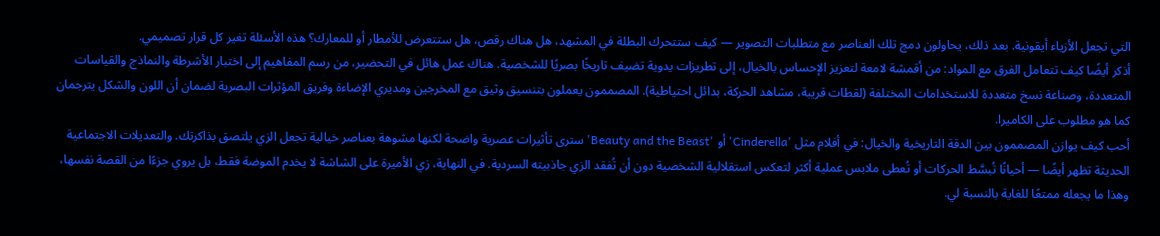التي تجعل الأزياء أيقونية. بعد ذلك، يحاولون دمج تلك العناصر مع متطلبات التصوير — كيف ستتحرك البطلة في المشهد، هل هناك رقص، هل ستتعرض للأمطار أو للمعارك؟ هذه الأسئلة تغير كل قرار تصميمي.
أذكر أيضًا كيف تتعامل الفرق مع المواد: من أقمشة لامعة لتعزيز الإحساس بالخيال، إلى تطريزات يدوية تضيف تاريخًا بصريًا للشخصية. هناك عمل هائل في التحضير، من رسم المفاهيم إلى اختبار الأشرطة والنماذج والقياسات المتعددة، وصناعة نسخ متعددة للاستخدامات المختلفة (لقطات قريبة، مشاهد الحركة، بدائل احتياطية). المصممون يعملون بتنسيق وثيق مع المخرجين ومديري الإضاءة وفريق المؤثرات البصرية لضمان أن اللون والشكل يترجمان كما هو مطلوب على الكاميرا.
أحب كيف يوازن المصممون بين الدقة التاريخية والخيال: في أفلام مثل 'Cinderella' أو 'Beauty and the Beast' سترى تأثيرات عصرية واضحة لكنها مشوهة بعناصر خيالية تجعل الزي يلتصق بذاكرتك. والتعديلات الاجتماعية الحديثة تظهر أيضًا — أحيانًا تُبسَّط الحركات أو تُعطى ملابس عملية أكثر لتعكس استقلالية الشخصية دون أن تُفقد الزي جاذبيته السردية. في النهاية، زي الأميرة على الشاشة لا يخدم الموضة فقط، بل يروي جزءًا من القصة نفسها، وهذا ما يجعله ممتعًا للغاية بالنسبة لي.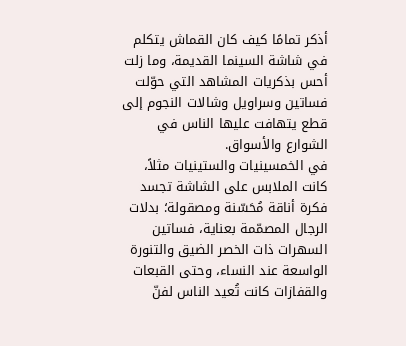أذكر تمامًا كيف كان القماش يتكلم في شاشة السينما القديمة، وما زلت أحس بذكريات المشاهد التي حوّلت فساتين وسراويل وشالات النجوم إلى قطع يتهافت عليها الناس في الشوارع والأسواق.
في الخمسينيات والستينيات مثلاً، كانت الملابس على الشاشة تجسد فكرة أناقة مُحَسّنة ومصقولة؛ بدلات الرجال المصمّمة بعناية، فساتين السهرات ذات الخصر الضيق والتنورة الواسعة عند النساء، وحتى القبعات والقفازات كانت تُعيد الناس لفنّ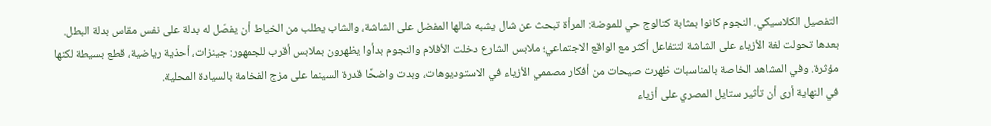التفصيل الكلاسيكي. النجوم كانوا بمثابة كتالوج حي للموضة: المرأة تبحث عن شال يشبه شالها المفضل على الشاشة، والشاب يطلب من الخياط أن يفصّل له بدلة على نفس مقاس بدلة البطل.
بعدها تحولت لغة الأزياء على الشاشة لتتفاعل أكثر مع الواقع الاجتماعي؛ ملابس الشارع دخلت الأفلام والنجوم بدأوا يظهرون بملابس أقرب للجمهور: جينزات، أحذية رياضية، قطع بسيطة لكنها مؤثرة. وفي المشاهد الخاصة بالمناسبات ظهرت صيحات من أفكار مصممي الأزياء في الاستوديوهات، وبدت واضحًا قدرة السينما على مزج الفخامة بالسيادة المحلية.
في النهاية أرى أن تأثير ستايل المصري على أزياء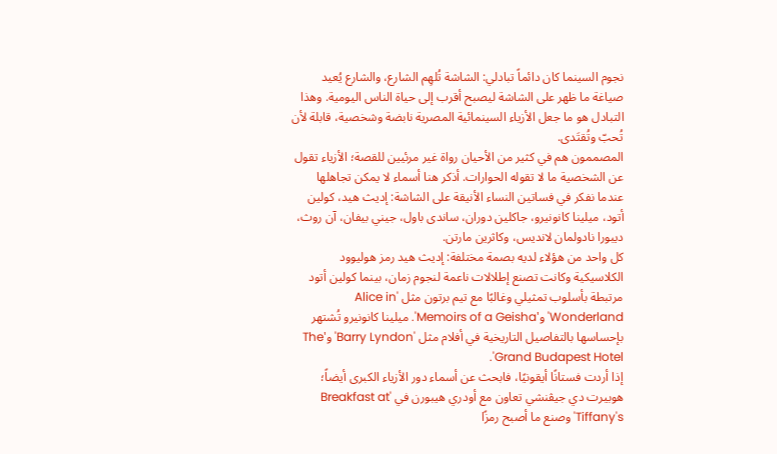نجوم السينما كان دائماً تبادلي: الشاشة تُلهِم الشارع، والشارع يُعيد صياغة ما ظهر على الشاشة ليصبح أقرب إلى حياة الناس اليومية. وهذا التبادل هو ما جعل الأزياء السينمائية المصرية نابضة وشخصية، قابلة لأن تُحبّ وتُقتَدى.
المصممون هم في كثير من الأحيان رواة غير مرئيين للقصة؛ الأزياء تقول عن الشخصية ما لا تقوله الحوارات. أذكر هنا أسماء لا يمكن تجاهلها عندما نفكر في فساتين النساء الأنيقة على الشاشة: إديث هيد، كولين أتود، ميلينا كانونيرو، جاكلين دوران، ساندى باول، جيني بيفان، آن روث، ديبورا نادولمان لانديس، وكاثرين مارتن.
كل واحد من هؤلاء لديه بصمة مختلفة: إديث هيد رمز هوليوود الكلاسيكية وكانت تصنع إطلالات ناعمة لنجوم زمان، بينما كولين أتود مرتبطة بأسلوب تمثيلي وغالبًا مع تيم برتون مثل 'Alice in Wonderland' و'Memoirs of a Geisha'. ميلينا كانونيرو تُشتهر بإحساسها بالتفاصيل التاريخية في أفلام مثل 'Barry Lyndon' و'The Grand Budapest Hotel'.
إذا أردت فستانًا أيقونيًا، فابحث عن أسماء دور الأزياء الكبرى أيضاً؛ هوبيرت دي جيڤنشي تعاون مع أودري هيبورن في 'Breakfast at Tiffany's' وصنع ما أصبح رمزًا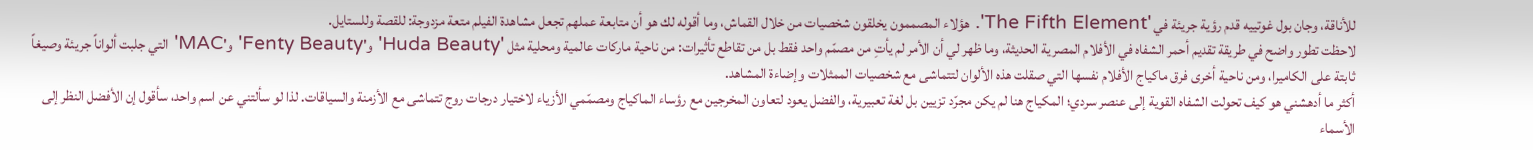للأناقة، وجان بول غوتييه قدم رؤية جريئة في 'The Fifth Element'. هؤلاء المصممون يخلقون شخصيات من خلال القماش، وما أقوله لك هو أن متابعة عملهم تجعل مشاهدة الفيلم متعة مزدوجة: للقصة وللستايل.
لاحظت تطور واضح في طريقة تقديم أحمر الشفاه في الأفلام المصرية الحديثة، وما ظهر لي أن الأمر لم يأتِ من مصمّم واحد فقط بل من تقاطع تأثيرات: من ناحية ماركات عالمية ومحلية مثل 'Huda Beauty' و'Fenty Beauty' و'MAC' التي جلبت ألواناً جريئة وصيغاً ثابتة على الكاميرا، ومن ناحية أخرى فرق ماكياج الأفلام نفسها التي صقلت هذه الألوان لتتماشى مع شخصيات الممثلات وإضاءة المشاهد.
أكثر ما أدهشني هو كيف تحولت الشفاه القوية إلى عنصر سردي؛ المكياج هنا لم يكن مجرّد تزيين بل لغة تعبيرية، والفضل يعود لتعاون المخرجين مع رؤساء الماكياج ومصمّمي الأزياء لاختيار درجات روج تتماشى مع الأزمنة والسياقات. لذا لو سألتني عن اسم واحد، سأقول إن الأفضل النظر إلى الأسماء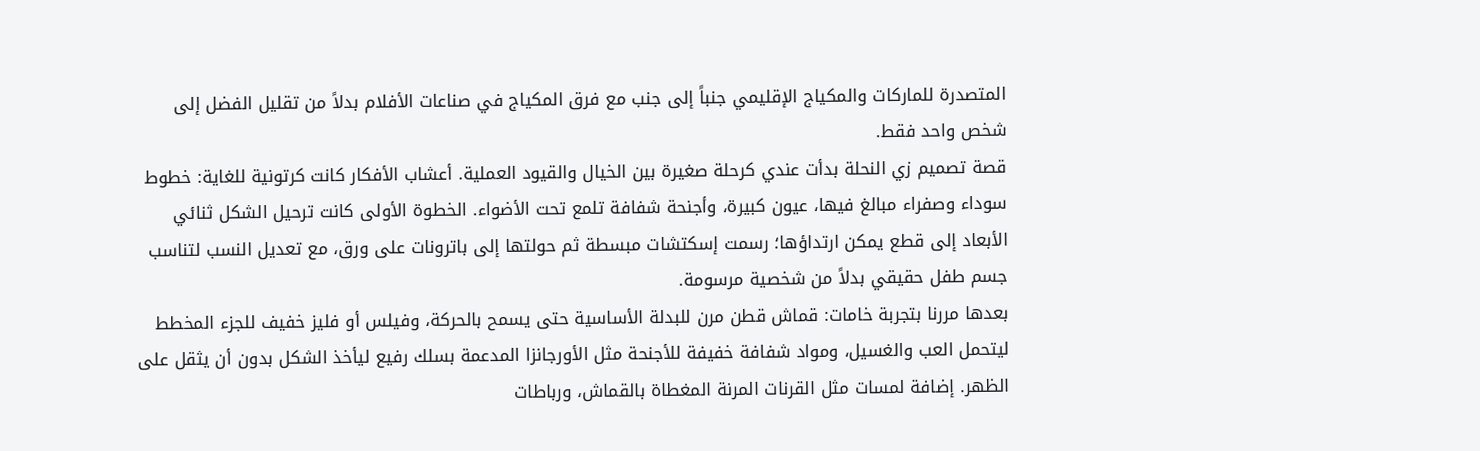المتصدرة للماركات والمكياج الإقليمي جنباً إلى جنب مع فرق المكياج في صناعات الأفلام بدلاً من تقليل الفضل إلى شخص واحد فقط.
قصة تصميم زي النحلة بدأت عندي كرحلة صغيرة بين الخيال والقيود العملية. أعشاب الأفكار كانت كرتونية للغاية: خطوط سوداء وصفراء مبالغ فيها، عيون كبيرة، وأجنحة شفافة تلمع تحت الأضواء. الخطوة الأولى كانت ترحيل الشكل ثنائي الأبعاد إلى قطع يمكن ارتداؤها؛ رسمت إسكتشات مبسطة ثم حولتها إلى باترونات على ورق، مع تعديل النسب لتناسب جسم طفل حقيقي بدلاً من شخصية مرسومة.
بعدها مررنا بتجربة خامات: قماش قطن مرن للبدلة الأساسية حتى يسمح بالحركة، وفيلس أو فليز خفيف للجزء المخطط ليتحمل العب والغسيل، ومواد شفافة خفيفة للأجنحة مثل الأورجانزا المدعمة بسلك رفيع ليأخذ الشكل بدون أن يثقل على الظهر. إضافة لمسات مثل القرنات المرنة المغطاة بالقماش، ورباطات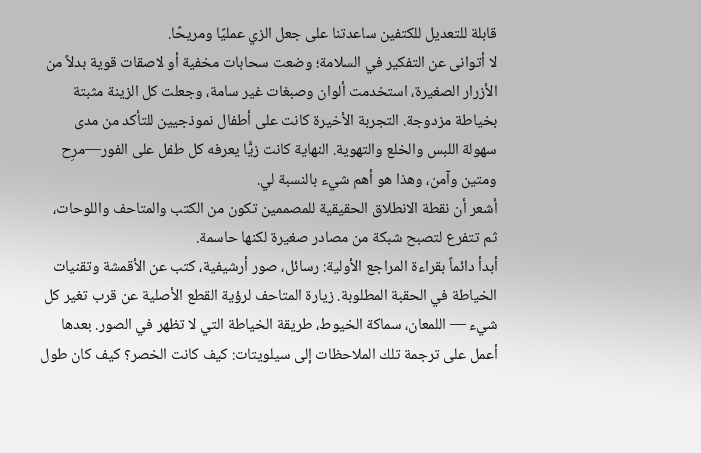قابلة للتعديل للكتفين ساعدتنا على جعل الزي عمليًا ومريحًا.
لا أتوانى عن التفكير في السلامة؛ وضعت سحابات مخفية أو لاصقات قوية بدلاً من الأزرار الصغيرة، استخدمت ألوان وصبغات غير سامة، وجعلت كل الزينة مثبتة بخياطة مزدوجة. التجربة الأخيرة كانت على أطفال نموذجيين للتأكد من مدى سهولة اللبس والخلع والتهوية. النهاية كانت زيًّا يعرفه كل طفل على الفور—مرِح ومتين وآمن، وهذا هو أهم شيء بالنسبة لي.
أشعر أن نقطة الانطلاق الحقيقية للمصممين تكون من الكتب والمتاحف واللوحات، ثم تتفرع لتصبح شبكة من مصادر صغيرة لكنها حاسمة.
أبدأ دائماً بقراءة المراجع الأولية: رسائل، صور أرشيفية، كتب عن الأقمشة وتقنيات الخياطة في الحقبة المطلوبة. زيارة المتاحف لرؤية القطع الأصلية عن قرب تغير كل شيء — اللمعان، سماكة الخيوط، طريقة الخياطة التي لا تظهر في الصور. بعدها أعمل على ترجمة تلك الملاحظات إلى سيلويتات: كيف كانت الخصر؟ كيف كان طول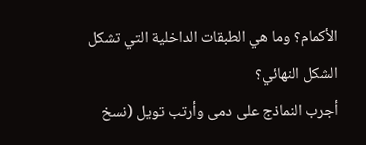الأكمام؟ وما هي الطبقات الداخلية التي تشكل الشكل النهائي؟
أجرب النماذج على دمى وأرتب تويل (نسخ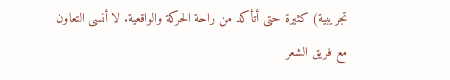تجريبية) كثيرة حتى أتأكد من راحة الحركة والواقعية. لا أنسى التعاون مع فريق الشعر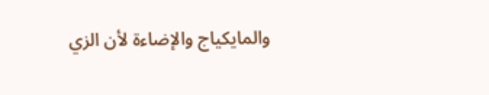والمايكياج والإضاءة لأن الزي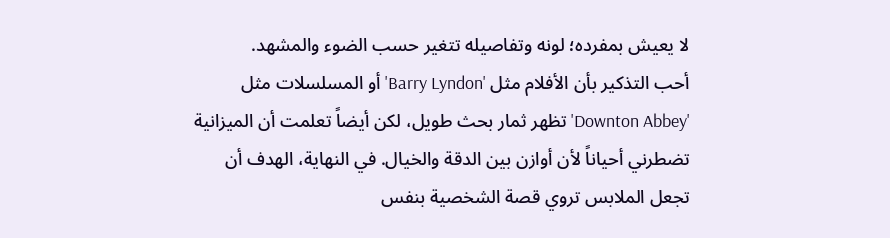لا يعيش بمفرده؛ لونه وتفاصيله تتغير حسب الضوء والمشهد.
أحب التذكير بأن الأفلام مثل 'Barry Lyndon' أو المسلسلات مثل 'Downton Abbey' تظهر ثمار بحث طويل، لكن أيضاً تعلمت أن الميزانية تضطرني أحياناً لأن أوازن بين الدقة والخيال. في النهاية، الهدف أن تجعل الملابس تروي قصة الشخصية بنفس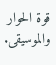قوة الحوار والموسيقى.